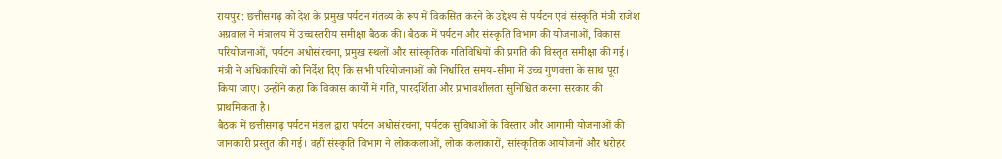रायपुर: छत्तीसगढ़ को देश के प्रमुख पर्यटन गंतव्य के रूप में विकसित करने के उद्देश्य से पर्यटन एवं संस्कृति मंत्री राजेश अग्रवाल ने मंत्रालय में उच्चस्तरीय समीक्षा बैठक की। बैठक में पर्यटन और संस्कृति विभाग की योजनाओं, विकास परियोजनाओं, पर्यटन अधोसंरचना, प्रमुख स्थलों और सांस्कृतिक गतिविधियों की प्रगति की विस्तृत समीक्षा की गई।
मंत्री ने अधिकारियों को निर्देश दिए कि सभी परियोजनाओं को निर्धारित समय-सीमा में उच्च गुणवत्ता के साथ पूरा किया जाए। उन्होंने कहा कि विकास कार्यों में गति, पारदर्शिता और प्रभावशीलता सुनिश्चित करना सरकार की प्राथमिकता है।
बैठक में छत्तीसगढ़ पर्यटन मंडल द्वारा पर्यटन अधोसंरचना, पर्यटक सुविधाओं के विस्तार और आगामी योजनाओं की जानकारी प्रस्तुत की गई। वहीं संस्कृति विभाग ने लोककलाओं, लोक कलाकारों, सांस्कृतिक आयोजनों और धरोहर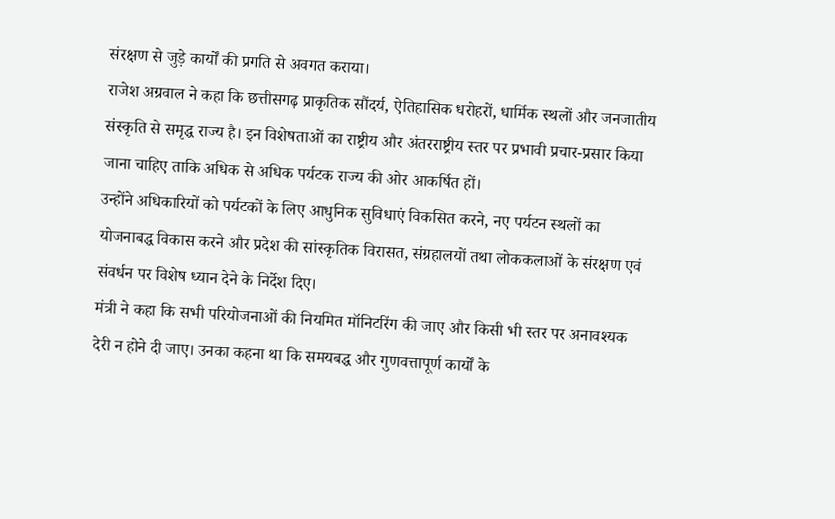संरक्षण से जुड़े कार्यों की प्रगति से अवगत कराया।
राजेश अग्रवाल ने कहा कि छत्तीसगढ़ प्राकृतिक सौंदर्य, ऐतिहासिक धरोहरों, धार्मिक स्थलों और जनजातीय संस्कृति से समृद्ध राज्य है। इन विशेषताओं का राष्ट्रीय और अंतरराष्ट्रीय स्तर पर प्रभावी प्रचार-प्रसार किया जाना चाहिए ताकि अधिक से अधिक पर्यटक राज्य की ओर आकर्षित हों।
उन्होंने अधिकारियों को पर्यटकों के लिए आधुनिक सुविधाएं विकसित करने, नए पर्यटन स्थलों का योजनाबद्ध विकास करने और प्रदेश की सांस्कृतिक विरासत, संग्रहालयों तथा लोककलाओं के संरक्षण एवं संवर्धन पर विशेष ध्यान देने के निर्देश दिए।
मंत्री ने कहा कि सभी परियोजनाओं की नियमित मॉनिटरिंग की जाए और किसी भी स्तर पर अनावश्यक देरी न होने दी जाए। उनका कहना था कि समयबद्ध और गुणवत्तापूर्ण कार्यों के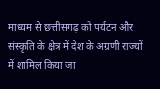माध्यम से छत्तीसगढ़ को पर्यटन और संस्कृति के क्षेत्र में देश के अग्रणी राज्यों में शामिल किया जा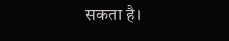सकता है।